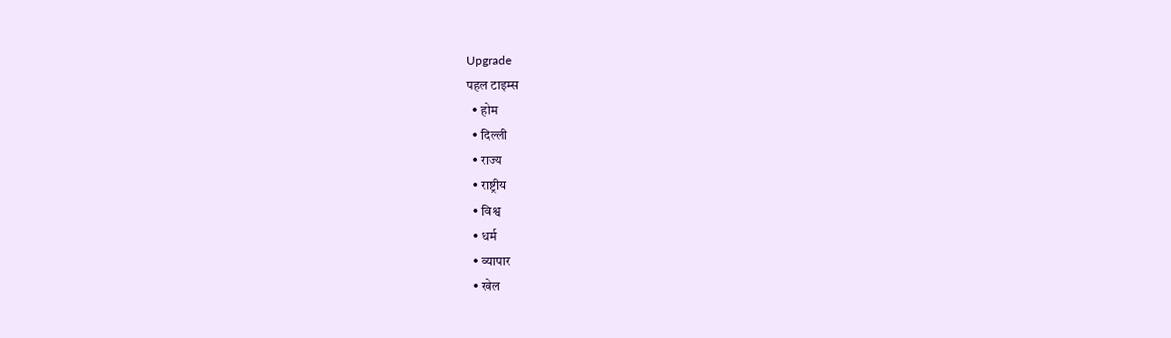Upgrade
पहल टाइम्स
  • होम
  • दिल्ली
  • राज्य
  • राष्ट्रीय
  • विश्व
  • धर्म
  • व्यापार
  • खेल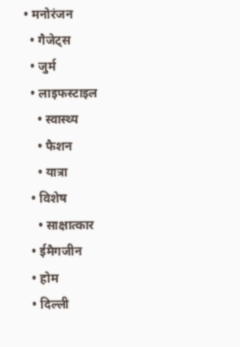• मनोरंजन
  • गैजेट्स
  • जुर्म
  • लाइफस्टाइल
    • स्वास्थ्य
    • फैशन
    • यात्रा
  • विशेष
    • साक्षात्कार
  • ईमैगजीन
  • होम
  • दिल्ली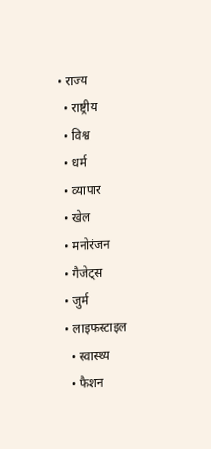• राज्य
  • राष्ट्रीय
  • विश्व
  • धर्म
  • व्यापार
  • खेल
  • मनोरंजन
  • गैजेट्स
  • जुर्म
  • लाइफस्टाइल
    • स्वास्थ्य
    • फैशन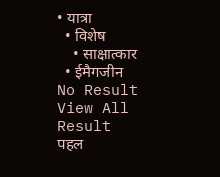• यात्रा
  • विशेष
    • साक्षात्कार
  • ईमैगजीन
No Result
View All Result
पहल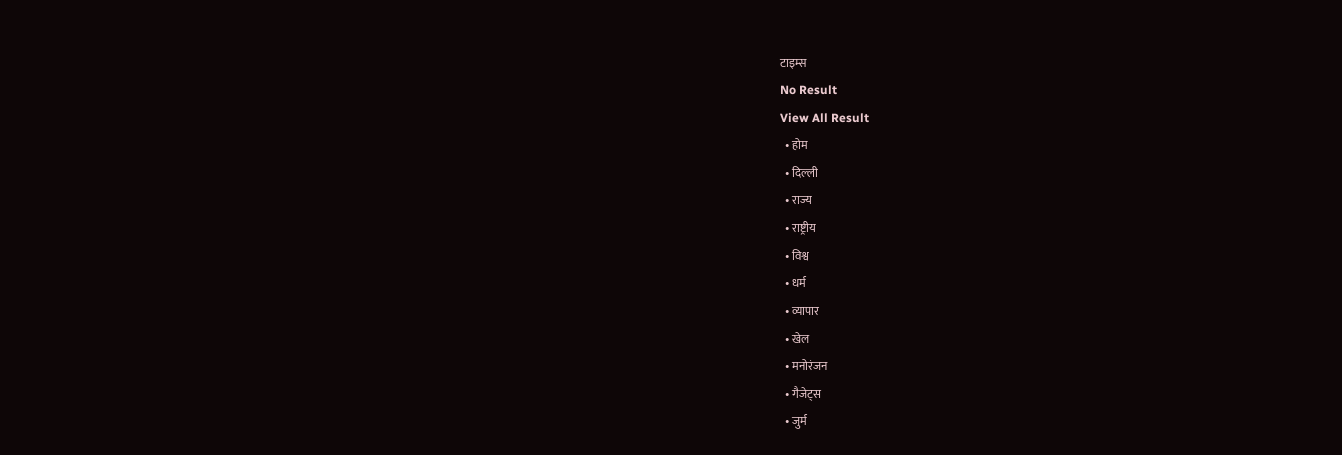टाइम्स
No Result
View All Result
  • होम
  • दिल्ली
  • राज्य
  • राष्ट्रीय
  • विश्व
  • धर्म
  • व्यापार
  • खेल
  • मनोरंजन
  • गैजेट्स
  • जुर्म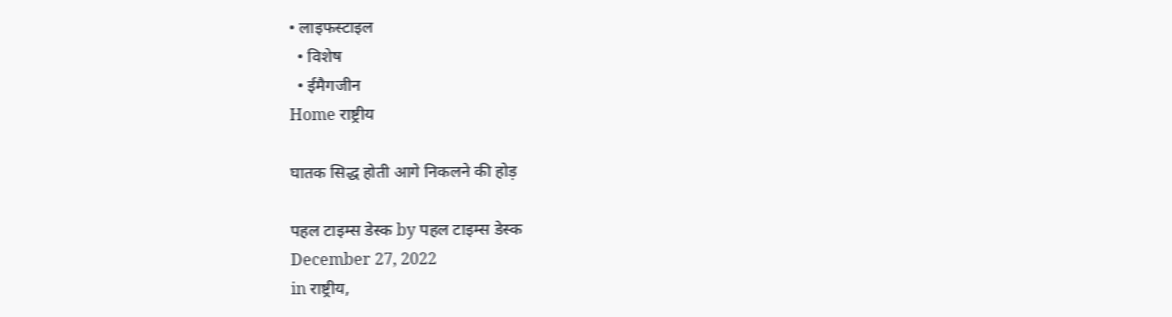• लाइफस्टाइल
  • विशेष
  • ईमैगजीन
Home राष्ट्रीय

घातक सिद्ध होती आगे निकलने की होड़

पहल टाइम्स डेस्क by पहल टाइम्स डेस्क
December 27, 2022
in राष्ट्रीय,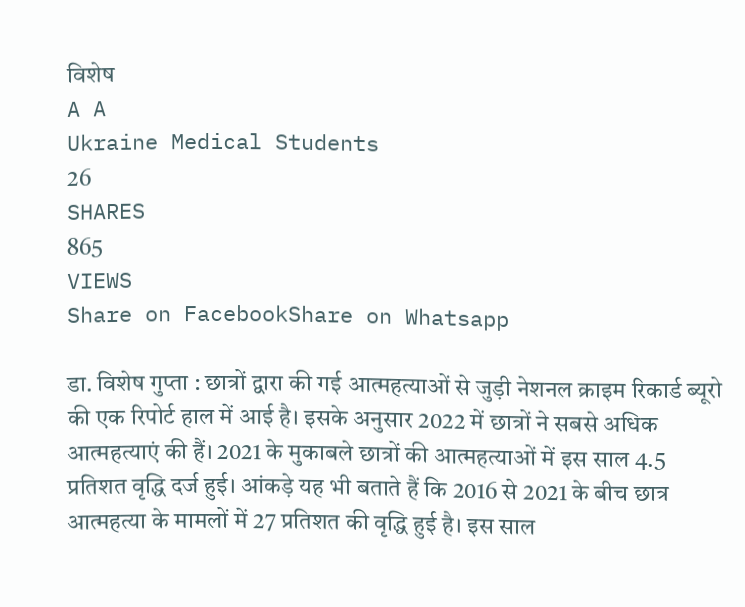विशेष
A A
Ukraine Medical Students
26
SHARES
865
VIEWS
Share on FacebookShare on Whatsapp

डा. विशेष गुप्ता : छात्रों द्वारा की गई आत्महत्याओं से जुड़ी नेशनल क्राइम रिकार्ड ब्यूरो की एक रिपोर्ट हाल में आई है। इसके अनुसार 2022 में छात्रों ने सबसे अधिक आत्महत्याएं की हैं। 2021 के मुकाबले छात्रों की आत्महत्याओं में इस साल 4.5 प्रतिशत वृद्धि दर्ज हुई। आंकड़े यह भी बताते हैं कि 2016 से 2021 के बीच छात्र आत्महत्या के मामलों में 27 प्रतिशत की वृद्धि हुई है। इस साल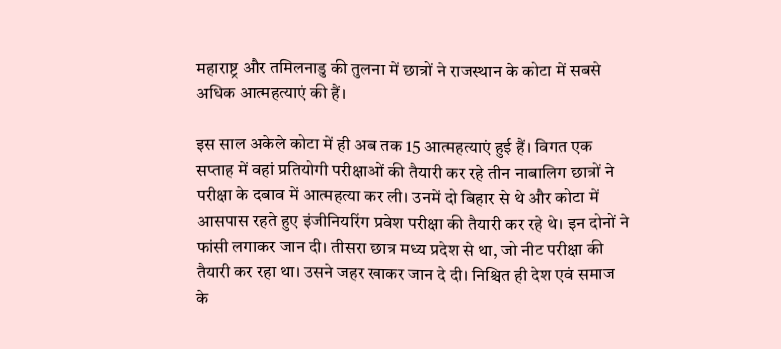महाराष्ट्र और तमिलनाडु की तुलना में छात्रों ने राजस्थान के कोटा में सबसे अधिक आत्महत्याएं की हैं।

इस साल अकेले कोटा में ही अब तक 15 आत्महत्याएं हुई हैं। विगत एक सप्ताह में वहां प्रतियोगी परीक्षाओं की तैयारी कर रहे तीन नाबालिग छात्रों ने परीक्षा के दबाव में आत्महत्या कर ली। उनमें दो बिहार से थे और कोटा में आसपास रहते हुए इंजीनियरिंग प्रवेश परीक्षा की तैयारी कर रहे थे। इन दोनों ने फांसी लगाकर जान दी। तीसरा छात्र मध्य प्रदेश से था, जो नीट परीक्षा की तैयारी कर रहा था। उसने जहर खाकर जान दे दी। निश्चित ही देश एवं समाज के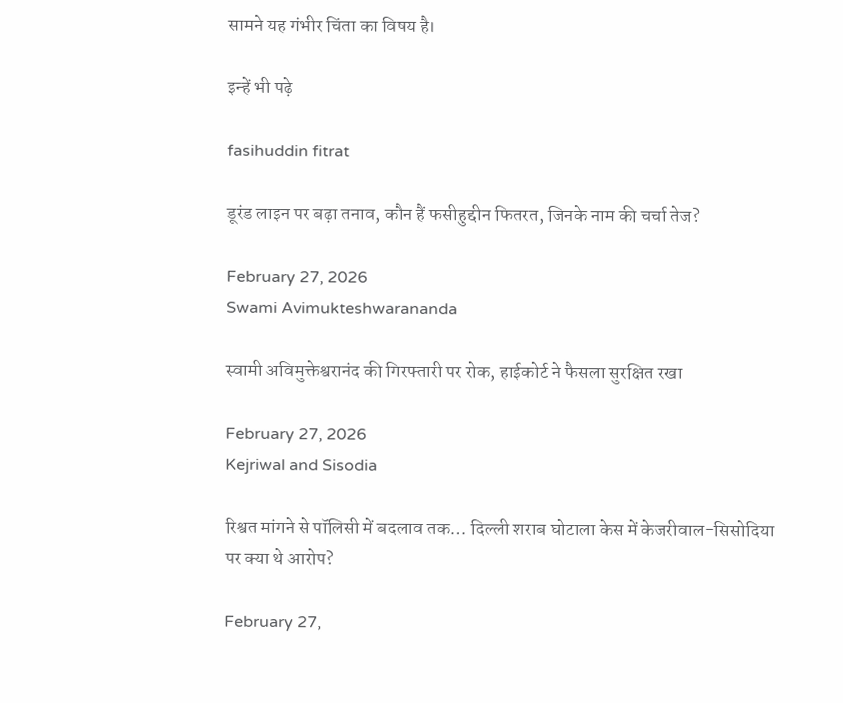सामने यह गंभीर चिंता का विषय है।

इन्हें भी पढ़े

fasihuddin fitrat

डूरंड लाइन पर बढ़ा तनाव, कौन हैं फसीहुद्दीन फितरत, जिनके नाम की चर्चा तेज?

February 27, 2026
Swami Avimukteshwarananda

स्वामी अविमुक्तेश्वरानंद की गिरफ्तारी पर रोक, हाईकोर्ट ने फैसला सुरक्षित रखा

February 27, 2026
Kejriwal and Sisodia

रिश्वत मांगने से पॉलिसी में बदलाव तक… दिल्ली शराब घोटाला केस में केजरीवाल-सिसोदिया पर क्या थे आरोप?

February 27,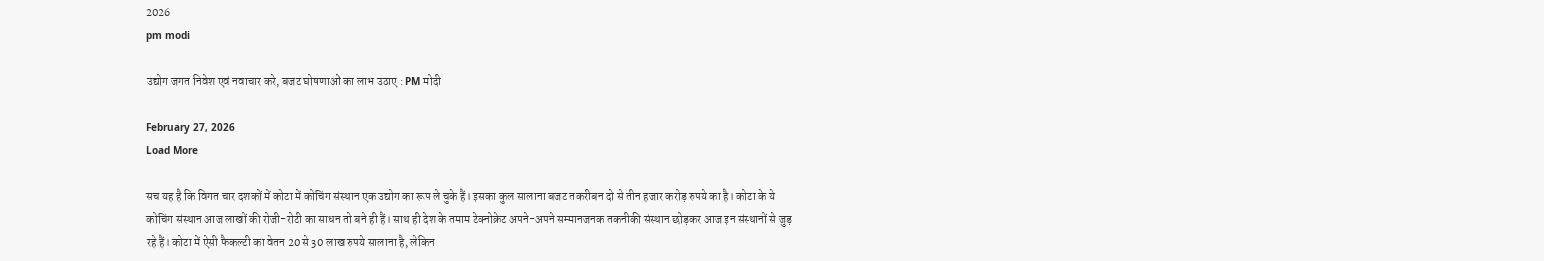2026
pm modi

उद्योग जगत निवेश एवं नवाचार करे, बजट घोषणाओं का लाभ उठाए : PM मोदी

February 27, 2026
Load More

सच यह है कि विगत चार दशकों में कोटा में कोचिंग संस्थान एक उद्योग का रूप ले चुके हैं। इसका कुल सालाना बजट तकरीबन दो से तीन हजार करोड़ रुपये का है। कोटा के ये कोचिंग संस्थान आज लाखों की रोजी-रोटी का साधन तो बने ही हैं। साथ ही देश के तमाम टेक्नोक्रेट अपने-अपने सम्मानजनक तकनीकी संस्थान छोड़कर आज इन संस्थानों से जुड़ रहे हैं। कोटा में ऐसी फैकल्टी का वेतन 20 से 30 लाख रुपये सालाना है, लेकिन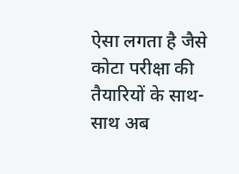ऐसा लगता है जैसे कोटा परीक्षा की तैयारियों के साथ-साथ अब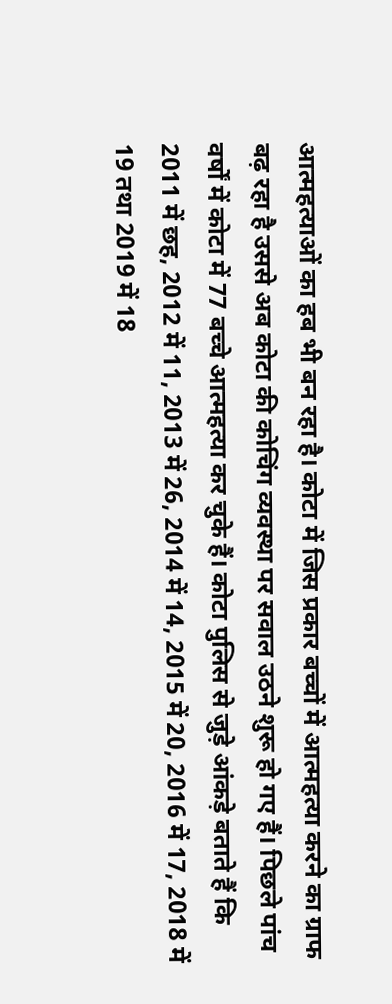आत्महत्याओं का हब भी बन रहा है। कोटा में जिस प्रकार बच्चों में आत्महत्या करने का ग्राफ बढ़ रहा है उससे अब कोटा की कोचिंग व्यवस्था पर सवाल उठने शुरू हो गए हैं। पिछले पांच वर्षों में कोटा में 77 बच्चे आत्महत्या कर चुके हैं। कोटा पुलिस से जुड़े आंकड़े बताते हैं कि 2011 में छह, 2012 में 11, 2013 में 26, 2014 में 14, 2015 में 20, 2016 में 17, 2018 में 19 तथा 2019 में 18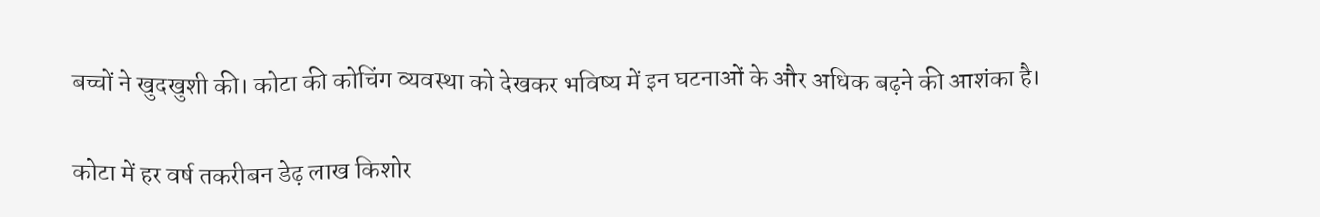बच्चों ने खुदखुशी की। कोटा की कोचिंग व्यवस्था को देखकर भविष्य में इन घटनाओं के और अधिक बढ़ने की आशंका है।

कोटा में हर वर्ष तकरीबन डेढ़ लाख किशोर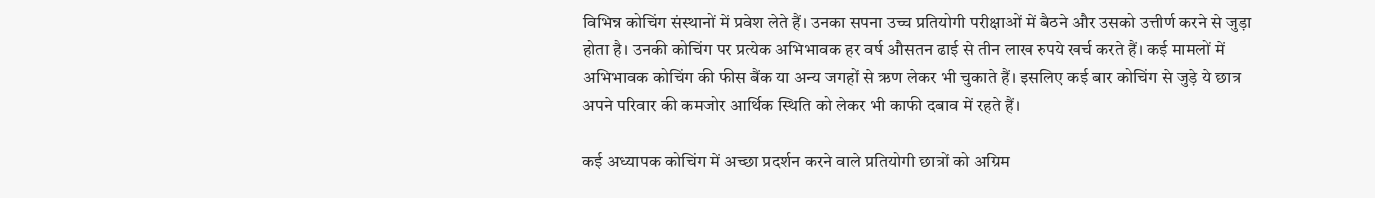विभिन्न कोचिंग संस्थानों में प्रवेश लेते हैं। उनका सपना उच्च प्रतियोगी परीक्षाओं में बैठने और उसको उत्तीर्ण करने से जुड़ा होता है। उनकी कोचिंग पर प्रत्येक अभिभावक हर वर्ष औसतन ढाई से तीन लाख रुपये खर्च करते हैं। कई मामलों में अभिभावक कोचिंग की फीस बैंक या अन्य जगहों से ऋण लेकर भी चुकाते हैं। इसलिए कई बार कोचिंग से जुड़े ये छात्र अपने परिवार की कमजोर आर्थिक स्थिति को लेकर भी काफी दबाव में रहते हैं।

कई अध्यापक कोचिंग में अच्छा प्रदर्शन करने वाले प्रतियोगी छात्रों को अग्रिम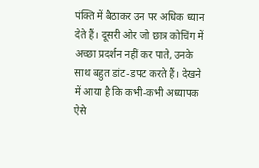पंक्ति में बैठाकर उन पर अधिक ध्यान देते हैं। दूसरी ओर जो छात्र कोचिंग में अच्छा प्रदर्शन नहीं कर पाते, उनके साथ बहुत डांट-डपट करते हैं। देखने में आया है कि कभी-कभी अध्यापक ऐसे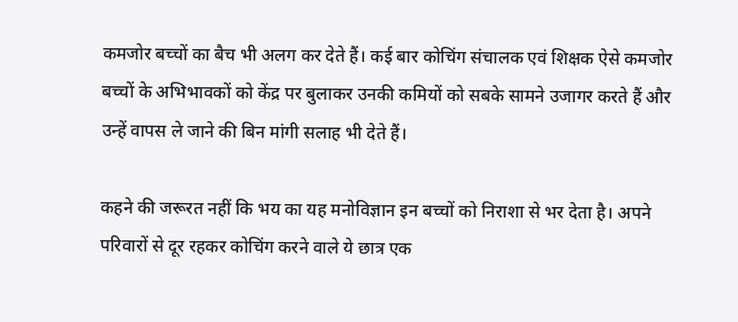कमजोर बच्चों का बैच भी अलग कर देते हैं। कई बार कोचिंग संचालक एवं शिक्षक ऐसे कमजोर बच्चों के अभिभावकों को केंद्र पर बुलाकर उनकी कमियों को सबके सामने उजागर करते हैं और उन्हें वापस ले जाने की बिन मांगी सलाह भी देते हैं।

कहने की जरूरत नहीं कि भय का यह मनोविज्ञान इन बच्चों को निराशा से भर देता है। अपने परिवारों से दूर रहकर कोचिंग करने वाले ये छात्र एक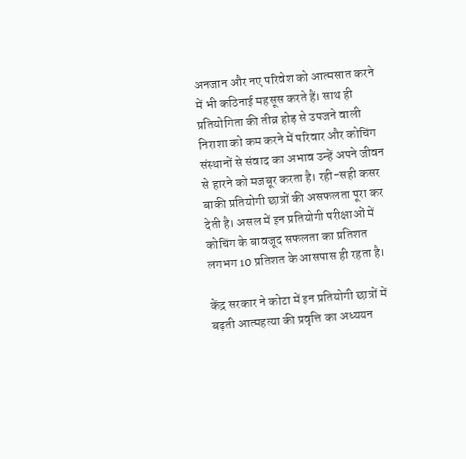अनजान और नए परिवेश को आत्मसात करने में भी कठिनाई महसूस करते हैं। साथ ही प्रतियोगिता की तीव्र होड़ से उपजने वाली निराशा को कम करने में परिवार और कोचिंग संस्थानों से संवाद का अभाव उन्हें अपने जीवन से हारने को मजबूर करता है। रही-सही कसर बाकी प्रतियोगी छात्रों की असफलता पूरा कर देती है। असल में इन प्रतियोगी परीक्षाओं में कोचिंग के बावजूद सफलता का प्रतिशत लगभग 10 प्रतिशत के आसपास ही रहता है।

केंद्र सरकार ने कोटा में इन प्रतियोगी छात्रों में बढ़ती आत्महत्या की प्रवृत्ति का अध्ययन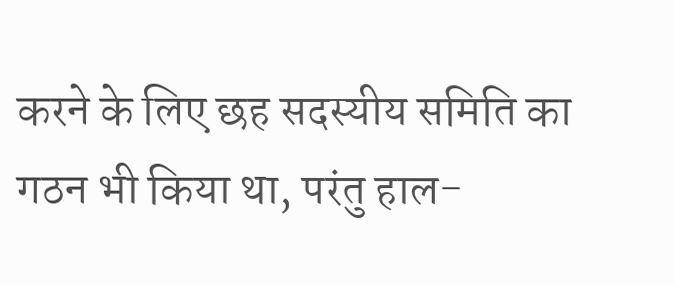करने के लिए छह सदस्यीय समिति का गठन भी किया था, परंतु हाल-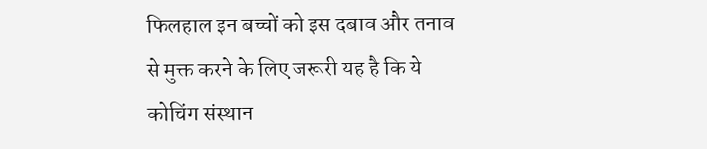फिलहाल इन बच्चों को इस दबाव और तनाव से मुक्त करने के लिए जरूरी यह है कि ये कोचिंग संस्थान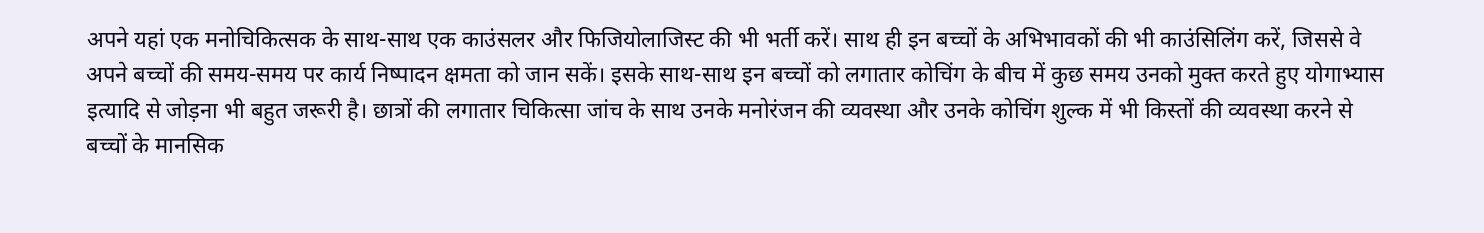अपने यहां एक मनोचिकित्सक के साथ-साथ एक काउंसलर और फिजियोलाजिस्ट की भी भर्ती करें। साथ ही इन बच्चों के अभिभावकों की भी काउंसिलिंग करें, जिससे वे अपने बच्चों की समय-समय पर कार्य निष्पादन क्षमता को जान सकें। इसके साथ-साथ इन बच्चों को लगातार कोचिंग के बीच में कुछ समय उनको मुक्त करते हुए योगाभ्यास इत्यादि से जोड़ना भी बहुत जरूरी है। छात्रों की लगातार चिकित्सा जांच के साथ उनके मनोरंजन की व्यवस्था और उनके कोचिंग शुल्क में भी किस्तों की व्यवस्था करने से बच्चों के मानसिक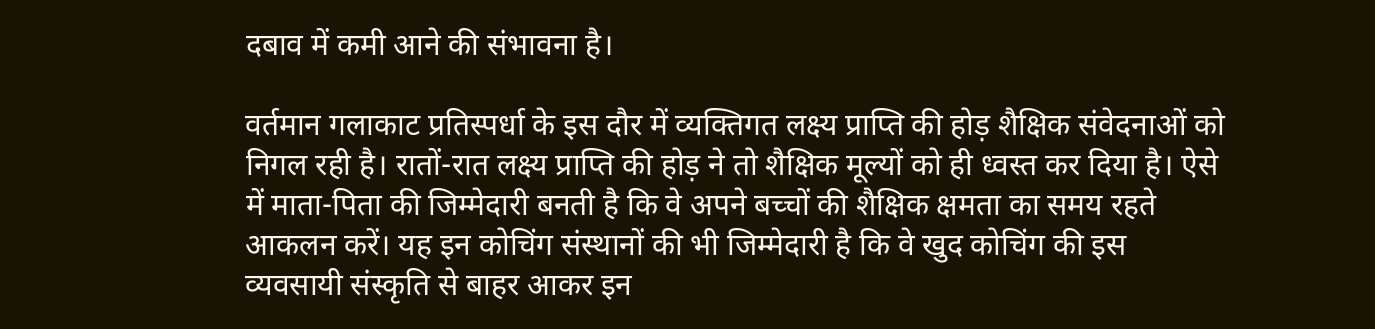दबाव में कमी आने की संभावना है।

वर्तमान गलाकाट प्रतिस्पर्धा के इस दौर में व्यक्तिगत लक्ष्य प्राप्ति की होड़ शैक्षिक संवेदनाओं को निगल रही है। रातों-रात लक्ष्य प्राप्ति की होड़ ने तो शैक्षिक मूल्यों को ही ध्वस्त कर दिया है। ऐसे में माता-पिता की जिम्मेदारी बनती है कि वे अपने बच्चों की शैक्षिक क्षमता का समय रहते आकलन करें। यह इन कोचिंग संस्थानों की भी जिम्मेदारी है कि वे खुद कोचिंग की इस व्यवसायी संस्कृति से बाहर आकर इन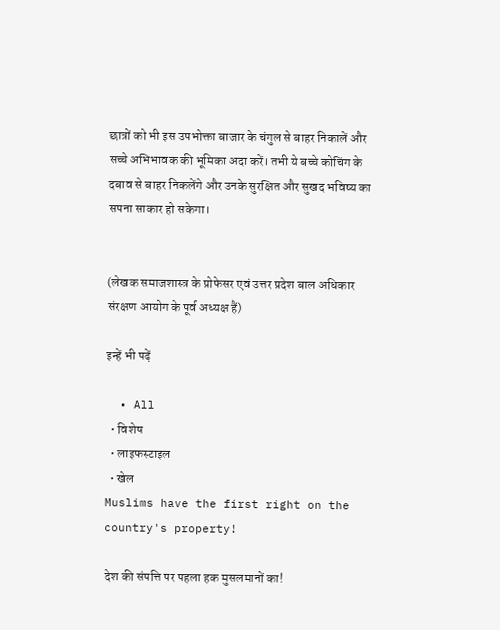छात्रों को भी इस उपभोक्ता बाजार के चंगुल से बाहर निकालें और सच्चे अभिभावक की भूमिका अदा करें। तभी ये बच्चे कोचिंग के दबाव से बाहर निकलेंगे और उनके सुरक्षित और सुखद भविष्य का सपना साकार हो सकेगा।


(लेखक समाजशास्त्र के प्रोफेसर एवं उत्तर प्रदेश बाल अधिकार संरक्षण आयोग के पूर्व अध्यक्ष हैं)

इन्हें भी पढ़ें

  • All
  • विशेष
  • लाइफस्टाइल
  • खेल
Muslims have the first right on the country's property!

देश की संपत्ति पर पहला हक मुसलमानों का!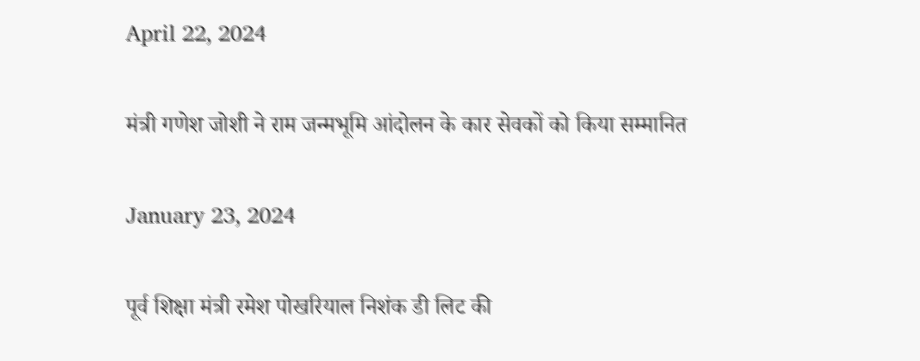April 22, 2024

मंत्री गणेश जोशी ने राम जन्मभूमि आंदोलन के कार सेवकों को किया सम्मानित

January 23, 2024

पूर्व शिक्षा मंत्री रमेश पोखरियाल निशंक डी लिट की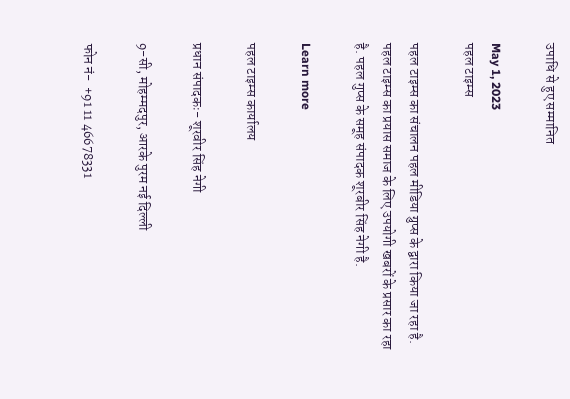उपाधि से हुए सम्मानित

May 1, 2023
पहल टाइम्स

पहल टाइम्स का संचालन पहल मीडिया ग्रुप्स के द्वारा किया जा रहा है. पहल टाइम्स का प्रयास समाज के लिए उपयोगी खबरों के प्रसार का रहा है. पहल गुप्स के समूह संपादक शूरबीर सिंह नेगी है.

Learn more

पहल टाइम्स कार्यालय

प्रधान संपादकः- शूरवीर सिंह नेगी

9-सी, मोहम्मदपुर, आरके पुरम नई दिल्ली

फोन नं-  +91 11 46678331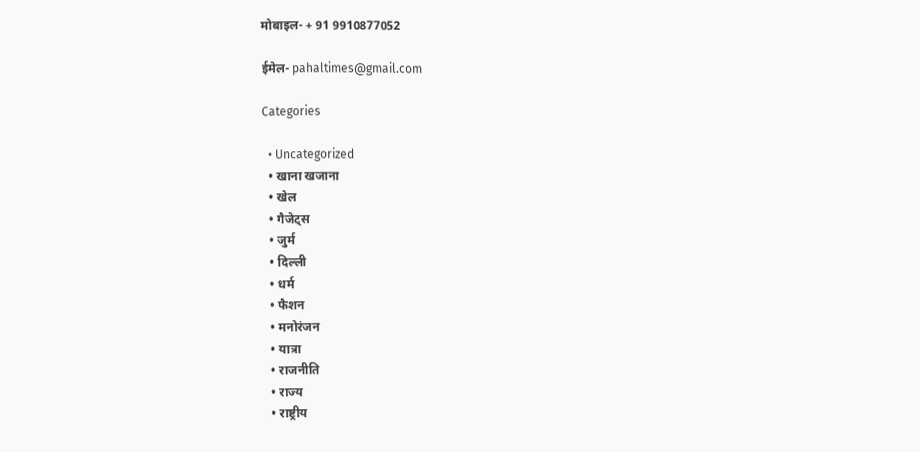मोबाइल- + 91 9910877052

ईमेल- pahaltimes@gmail.com

Categories

  • Uncategorized
  • खाना खजाना
  • खेल
  • गैजेट्स
  • जुर्म
  • दिल्ली
  • धर्म
  • फैशन
  • मनोरंजन
  • यात्रा
  • राजनीति
  • राज्य
  • राष्ट्रीय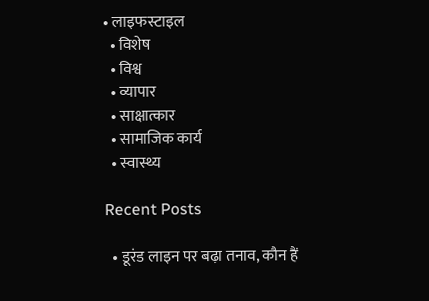• लाइफस्टाइल
  • विशेष
  • विश्व
  • व्यापार
  • साक्षात्कार
  • सामाजिक कार्य
  • स्वास्थ्य

Recent Posts

  • डूरंड लाइन पर बढ़ा तनाव, कौन हैं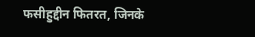फसीहुद्दीन फितरत, जिनके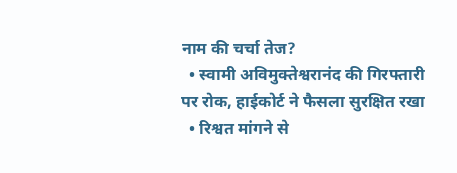नाम की चर्चा तेज?
  • स्वामी अविमुक्तेश्वरानंद की गिरफ्तारी पर रोक, हाईकोर्ट ने फैसला सुरक्षित रखा
  • रिश्वत मांगने से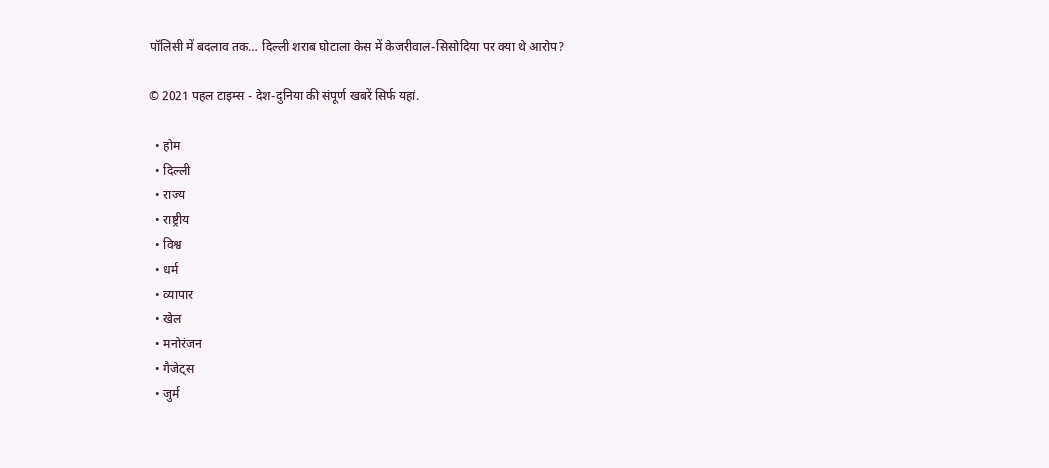पॉलिसी में बदलाव तक… दिल्ली शराब घोटाला केस में केजरीवाल-सिसोदिया पर क्या थे आरोप?

© 2021 पहल टाइम्स - देश-दुनिया की संपूर्ण खबरें सिर्फ यहां.

  • होम
  • दिल्ली
  • राज्य
  • राष्ट्रीय
  • विश्व
  • धर्म
  • व्यापार
  • खेल
  • मनोरंजन
  • गैजेट्स
  • जुर्म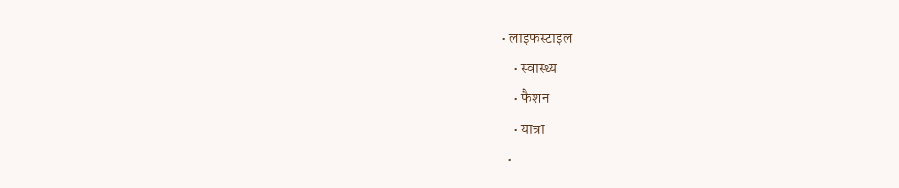• लाइफस्टाइल
    • स्वास्थ्य
    • फैशन
    • यात्रा
  •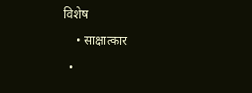विशेष
    • साक्षात्कार
  •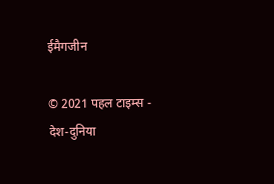ईमैगजीन

© 2021 पहल टाइम्स - देश-दुनिया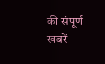की संपूर्ण खबरें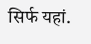सिर्फ यहां.